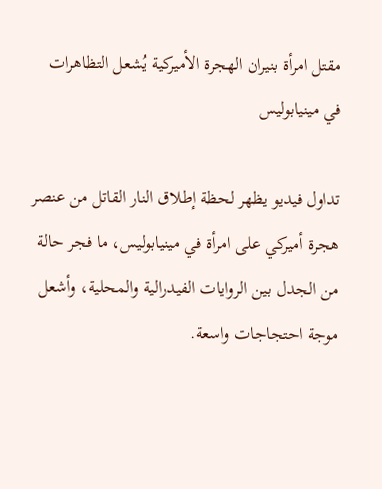مقتل امرأة بنيران الهجرة الأميركية يُشعل التظاهرات في مينيابوليس

تداول فيديو يظهر لحظة إطلاق النار القاتل من عنصر هجرة أميركي على امرأة في مينيابوليس، ما فجر حالة من الجدل بين الروايات الفيدرالية والمحلية، وأشعل موجة احتجاجات واسعة.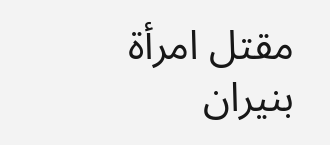مقتل امرأة بنيران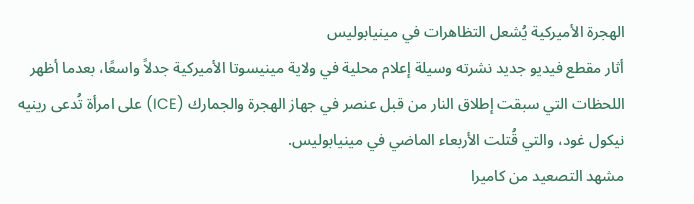الهجرة الأميركية يُشعل التظاهرات في مينيابوليس
أثار مقطع فيديو جديد نشرته وسيلة إعلام محلية في ولاية مينيسوتا الأميركية جدلاً واسعًا، بعدما أظهر اللحظات التي سبقت إطلاق النار من قبل عنصر في جهاز الهجرة والجمارك (ICE) على امرأة تُدعى رينيه نيكول غود، والتي قُتلت الأربعاء الماضي في مينيابوليس.
مشهد التصعيد من كاميرا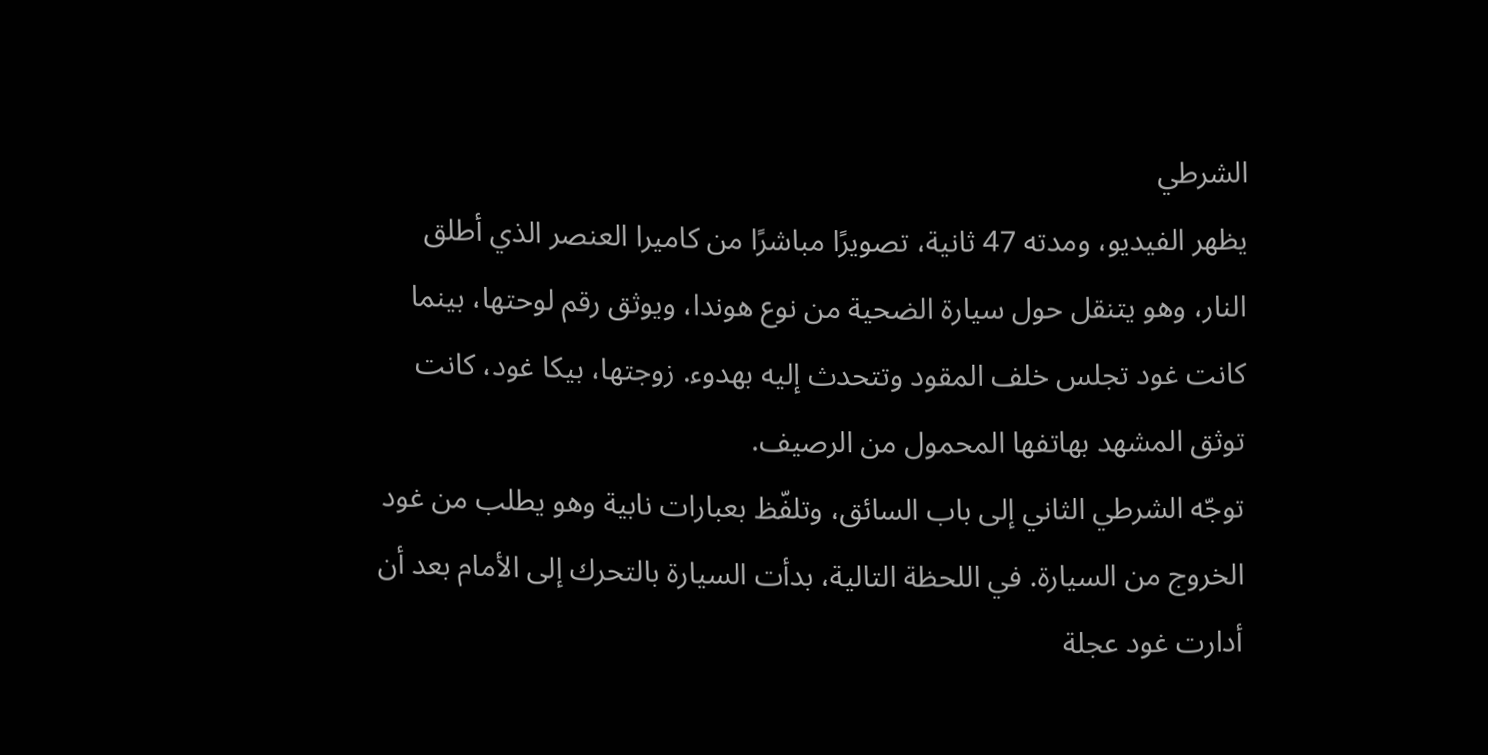الشرطي
يظهر الفيديو، ومدته 47 ثانية، تصويرًا مباشرًا من كاميرا العنصر الذي أطلق النار، وهو يتنقل حول سيارة الضحية من نوع هوندا، ويوثق رقم لوحتها، بينما كانت غود تجلس خلف المقود وتتحدث إليه بهدوء. زوجتها، بيكا غود، كانت توثق المشهد بهاتفها المحمول من الرصيف.
توجّه الشرطي الثاني إلى باب السائق، وتلفّظ بعبارات نابية وهو يطلب من غود الخروج من السيارة. في اللحظة التالية، بدأت السيارة بالتحرك إلى الأمام بعد أن أدارت غود عجلة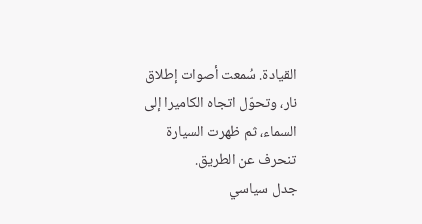القيادة. سُمعت أصوات إطلاق نار، وتحوّل اتجاه الكاميرا إلى السماء، ثم ظهرت السيارة تنحرف عن الطريق.
جدل سياسي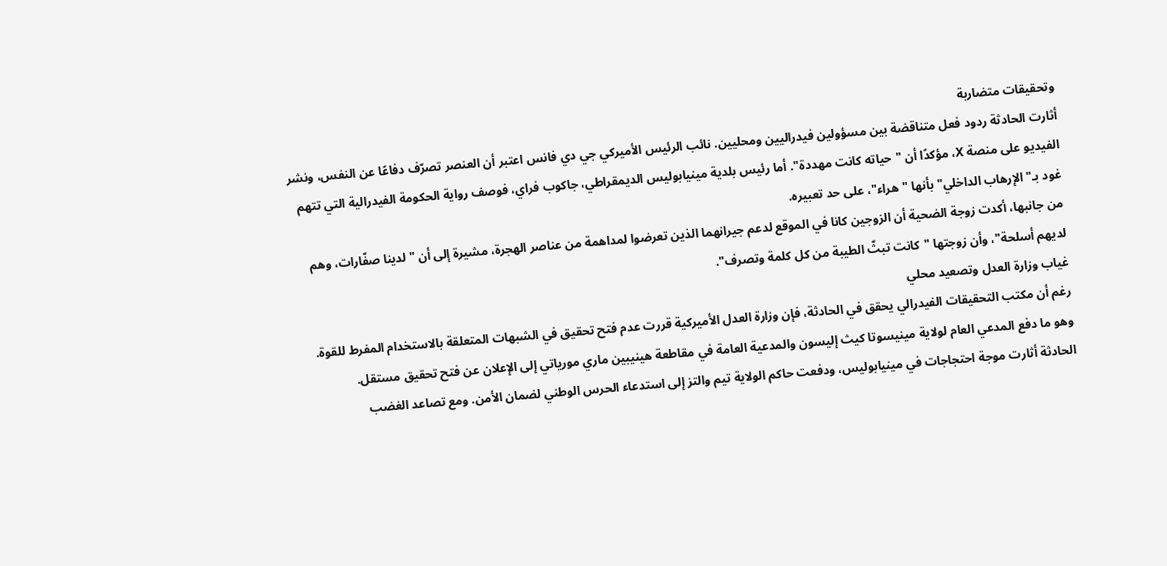وتحقيقات متضاربة
أثارت الحادثة ردود فعل متناقضة بين مسؤولين فيدراليين ومحليين. نائب الرئيس الأميركي جي دي فانس اعتبر أن العنصر تصرّف دفاعًا عن النفس، ونشر الفيديو على منصة X، مؤكدًا أن "حياته كانت مهددة". أما رئيس بلدية مينيابوليس الديمقراطي، جاكوب فراي، فوصف رواية الحكومة الفيدرالية التي تتهم غود بـ"الإرهاب الداخلي" بأنها "هراء"، على حد تعبيره.
من جانبها، أكدت زوجة الضحية أن الزوجين كانا في الموقع لدعم جيرانهما الذين تعرضوا لمداهمة من عناصر الهجرة، مشيرة إلى أن "لدينا صفّارات، وهم لديهم أسلحة"، وأن زوجتها "كانت تبثّ الطيبة من كل كلمة وتصرف".
غياب وزارة العدل وتصعيد محلي
رغم أن مكتب التحقيقات الفيدرالي يحقق في الحادثة، فإن وزارة العدل الأميركية قررت عدم فتح تحقيق في الشبهات المتعلقة بالاستخدام المفرط للقوة. وهو ما دفع المدعي العام لولاية مينيسوتا كيث إليسون والمدعية العامة في مقاطعة هينيبين ماري مورياتي إلى الإعلان عن فتح تحقيق مستقل.
الحادثة أثارت موجة احتجاجات في مينيابوليس، ودفعت حاكم الولاية تيم والتز إلى استدعاء الحرس الوطني لضمان الأمن. ومع تصاعد الغضب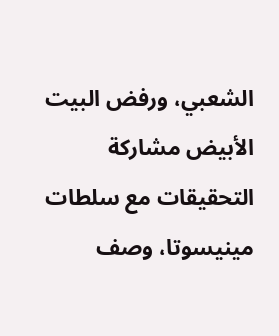الشعبي، ورفض البيت الأبيض مشاركة التحقيقات مع سلطات مينيسوتا، وصف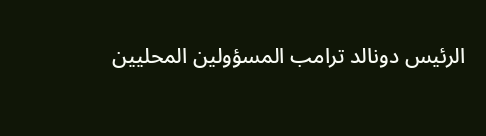الرئيس دونالد ترامب المسؤولين المحليين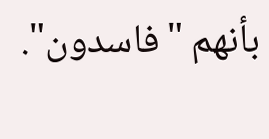بأنهم "فاسدون".